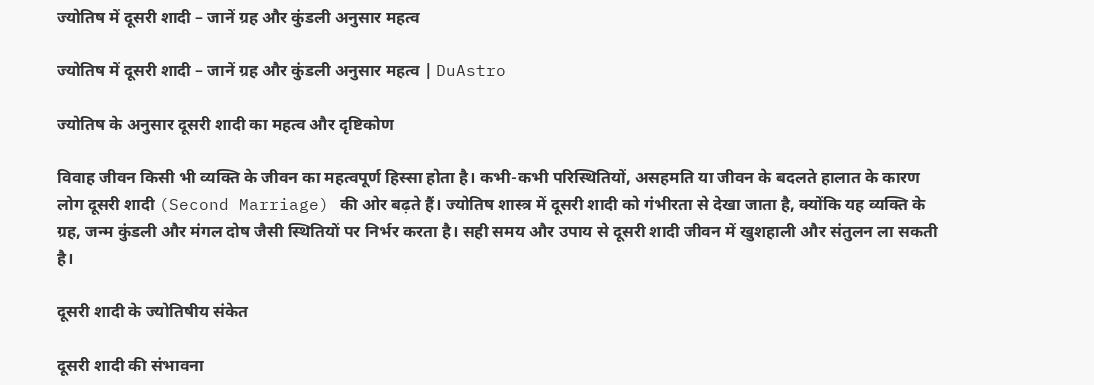ज्योतिष में दूसरी शादी – जानें ग्रह और कुंडली अनुसार महत्व

ज्योतिष में दूसरी शादी – जानें ग्रह और कुंडली अनुसार महत्व | DuAstro

ज्योतिष के अनुसार दूसरी शादी का महत्व और दृष्टिकोण

विवाह जीवन किसी भी व्यक्ति के जीवन का महत्वपूर्ण हिस्सा होता है। कभी-कभी परिस्थितियों, असहमति या जीवन के बदलते हालात के कारण लोग दूसरी शादी (Second Marriage) की ओर बढ़ते हैं। ज्योतिष शास्त्र में दूसरी शादी को गंभीरता से देखा जाता है, क्योंकि यह व्यक्ति के ग्रह, जन्म कुंडली और मंगल दोष जैसी स्थितियों पर निर्भर करता है। सही समय और उपाय से दूसरी शादी जीवन में खुशहाली और संतुलन ला सकती है।

दूसरी शादी के ज्योतिषीय संकेत

दूसरी शादी की संभावना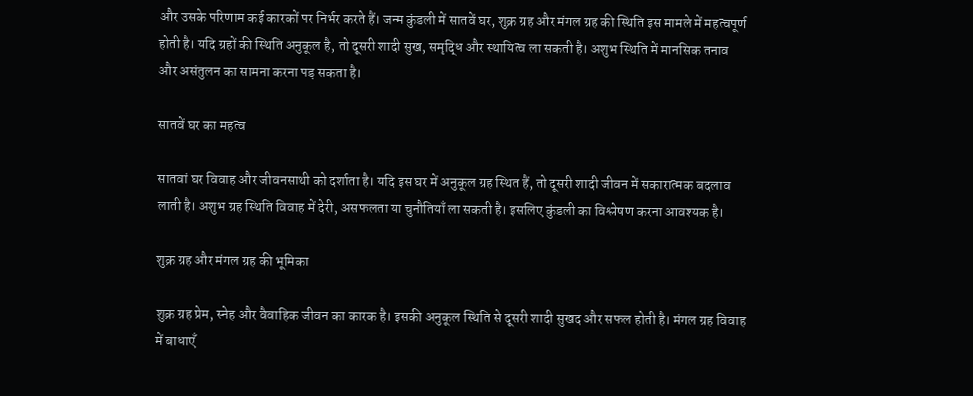और उसके परिणाम कई कारकों पर निर्भर करते हैं। जन्म कुंडली में सातवें घर, शुक्र ग्रह और मंगल ग्रह की स्थिति इस मामले में महत्वपूर्ण होती है। यदि ग्रहों की स्थिति अनुकूल है, तो दूसरी शादी सुख, समृद्धि और स्थायित्व ला सकती है। अशुभ स्थिति में मानसिक तनाव और असंतुलन का सामना करना पड़ सकता है।

सातवें घर का महत्व

सातवां घर विवाह और जीवनसाथी को दर्शाता है। यदि इस घर में अनुकूल ग्रह स्थित हैं, तो दूसरी शादी जीवन में सकारात्मक बदलाव लाती है। अशुभ ग्रह स्थिति विवाह में देरी, असफलता या चुनौतियाँ ला सकती है। इसलिए कुंडली का विश्लेषण करना आवश्यक है।

शुक्र ग्रह और मंगल ग्रह की भूमिका

शुक्र ग्रह प्रेम, स्नेह और वैवाहिक जीवन का कारक है। इसकी अनुकूल स्थिति से दूसरी शादी सुखद और सफल होती है। मंगल ग्रह विवाह में बाधाएँ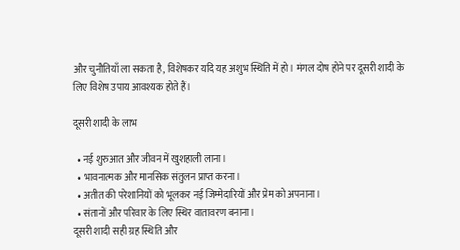और चुनौतियाँ ला सकता है, विशेषकर यदि यह अशुभ स्थिति में हो। मंगल दोष होने पर दूसरी शादी के लिए विशेष उपाय आवश्यक होते हैं।

दूसरी शादी के लाभ

  • नई शुरुआत और जीवन में खुशहाली लाना।
  • भावनात्मक और मानसिक संतुलन प्राप्त करना।
  • अतीत की परेशानियों को भूलकर नई जिम्मेदारियों और प्रेम को अपनाना।
  • संतानों और परिवार के लिए स्थिर वातावरण बनाना।
दूसरी शादी सही ग्रह स्थिति और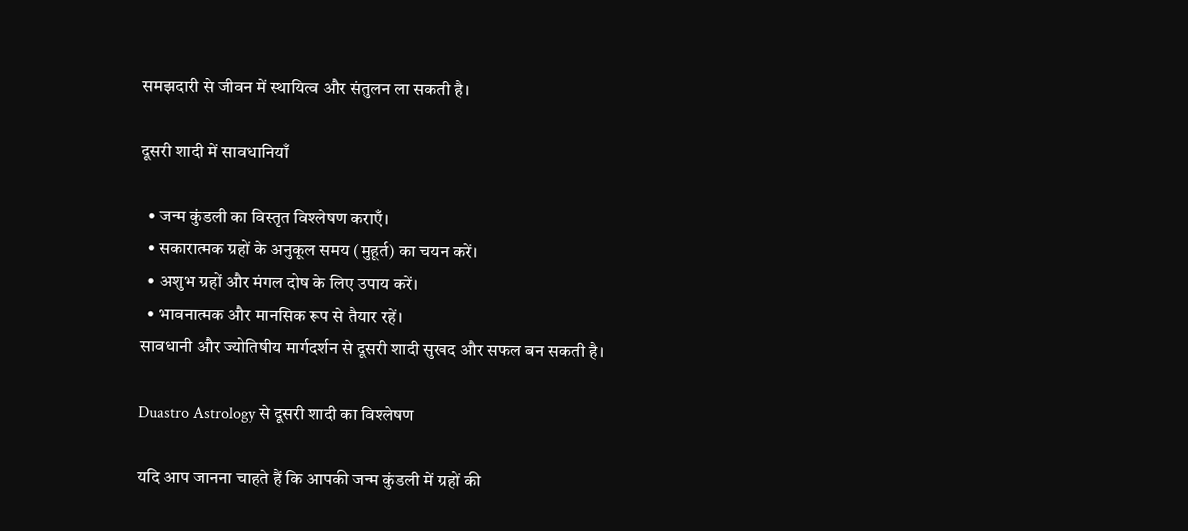समझदारी से जीवन में स्थायित्व और संतुलन ला सकती है।

दूसरी शादी में सावधानियाँ

  • जन्म कुंडली का विस्तृत विश्लेषण कराएँ।
  • सकारात्मक ग्रहों के अनुकूल समय (मुहूर्त) का चयन करें।
  • अशुभ ग्रहों और मंगल दोष के लिए उपाय करें।
  • भावनात्मक और मानसिक रूप से तैयार रहें।
सावधानी और ज्योतिषीय मार्गदर्शन से दूसरी शादी सुखद और सफल बन सकती है।

Duastro Astrology से दूसरी शादी का विश्लेषण

यदि आप जानना चाहते हैं कि आपकी जन्म कुंडली में ग्रहों की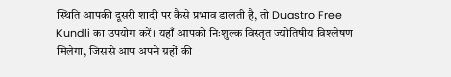स्थिति आपकी दूसरी शादी पर कैसे प्रभाव डालती है, तो Duastro Free Kundli का उपयोग करें। यहाँ आपको निःशुल्क विस्तृत ज्योतिषीय विश्लेषण मिलेगा, जिससे आप अपने ग्रहों की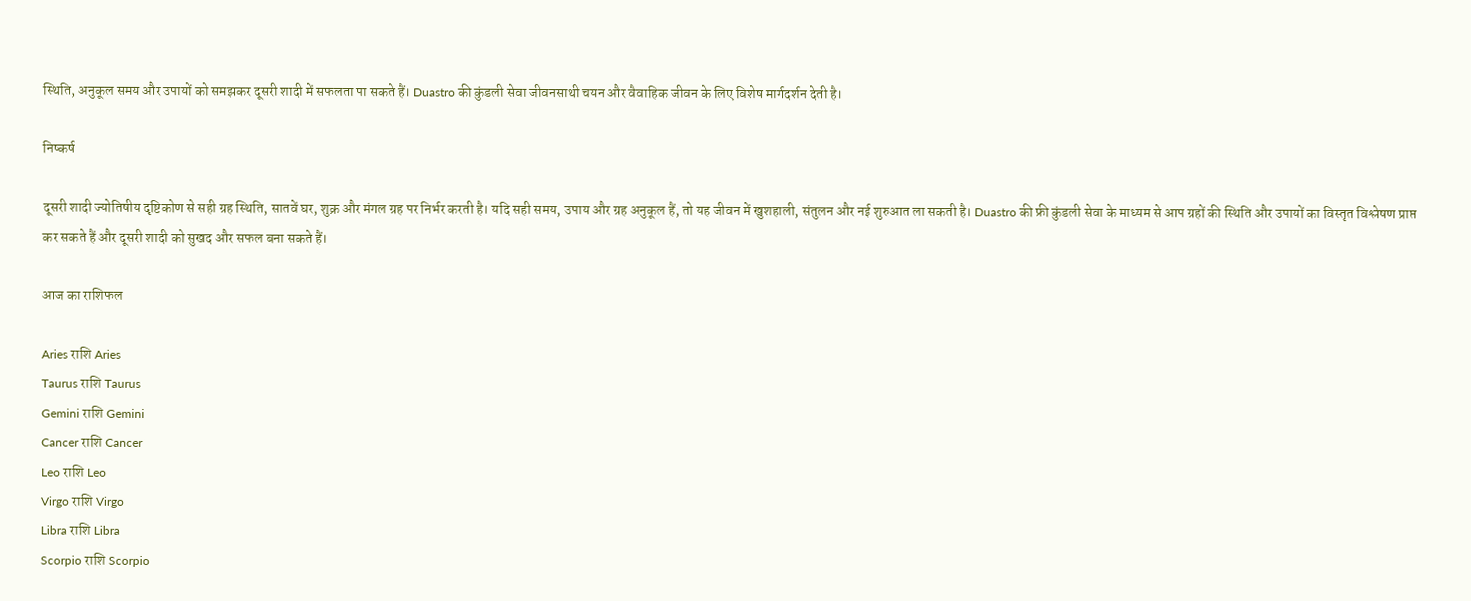स्थिति, अनुकूल समय और उपायों को समझकर दूसरी शादी में सफलता पा सकते हैं। Duastro की कुंडली सेवा जीवनसाथी चयन और वैवाहिक जीवन के लिए विशेष मार्गदर्शन देती है।

निष्कर्ष

दूसरी शादी ज्योतिषीय दृष्टिकोण से सही ग्रह स्थिति, सातवें घर, शुक्र और मंगल ग्रह पर निर्भर करती है। यदि सही समय, उपाय और ग्रह अनुकूल हैं, तो यह जीवन में खुशहाली, संतुलन और नई शुरुआत ला सकती है। Duastro की फ्री कुंडली सेवा के माध्यम से आप ग्रहों की स्थिति और उपायों का विस्तृत विश्लेषण प्राप्त कर सकते हैं और दूसरी शादी को सुखद और सफल बना सकते हैं।

आज का राशिफल

Aries राशि Aries
Taurus राशि Taurus
Gemini राशि Gemini
Cancer राशि Cancer
Leo राशि Leo
Virgo राशि Virgo
Libra राशि Libra
Scorpio राशि Scorpio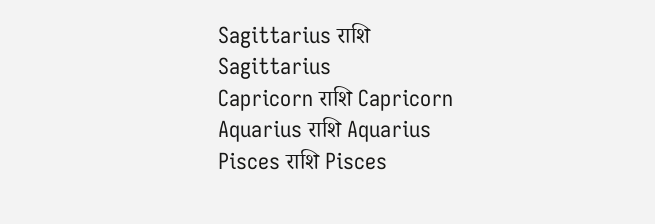Sagittarius राशि Sagittarius
Capricorn राशि Capricorn
Aquarius राशि Aquarius
Pisces राशि Pisces